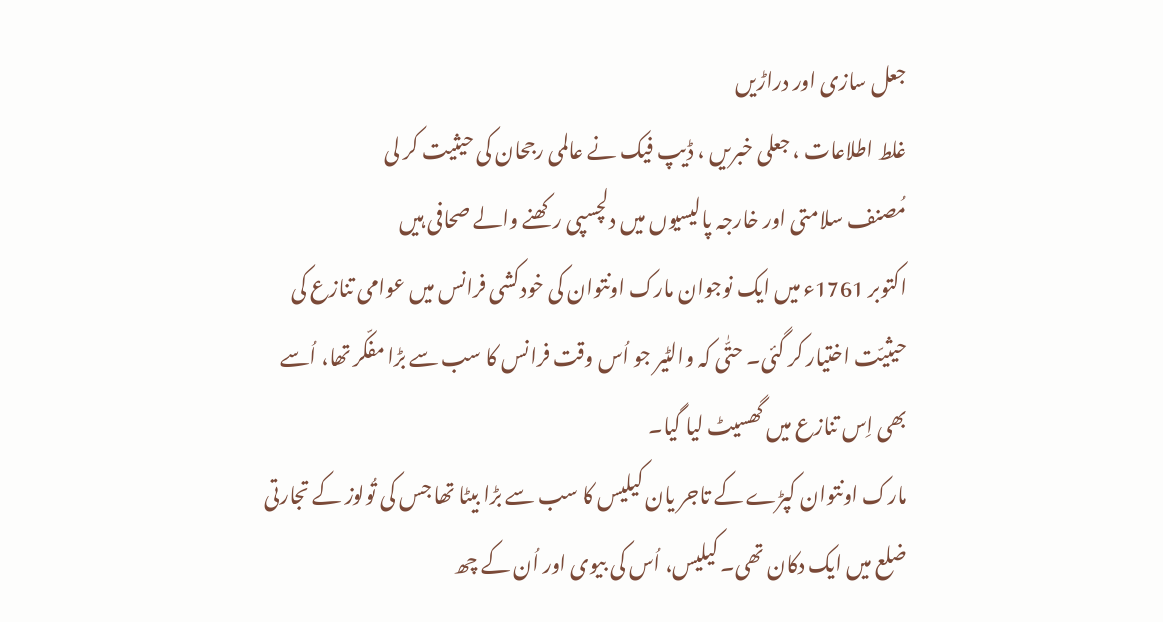جعل سازی اور دراڑیں
غلط اطلاعات ، جعلی خبریں ، ڈیپ فیک نے عالمی رجحان کی حیثیت کر لی
مُصنف سلامتی اور خارجہ پالیسیوں میں دلچسپی رکھنے والے صحافی ہیں
اکتوبر 1761ء میں ایک نوجوان مارک اونتوان کی خودکشی فرانس میں عوامی تنازع کی حیثیّت اختیار کر گئی۔ حتّٰی کہ والٹیر جو اُس وقت فرانس کا سب سے بڑا مفکّر تھا، اُسے بھی اِس تنازع میں گھسیٹ لیا گیا۔
مارک اونتوان کپڑے کے تاجر یان کیلیس کا سب سے بڑا بیٹا تھا جس کی تُولوز کے تجارتی ضلع میں ایک دکان تھی۔ کیلیس، اُس کی بیوی اور اُن کے چھ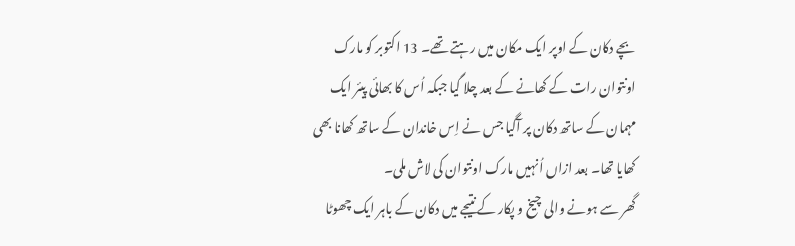بچے دکان کے اوپر ایک مکان میں رہتے تھے۔ 13 اکتوبر کو مارک اونتوان رات کے کھانے کے بعد چلا گیا جبکہ اُس کا بھائی پیئر ایک مہمان کے ساتھ دکان پر آگیا جس نے اِس خاندان کے ساتھ کھانا بھی کھایا تھا۔ بعد ازاں اُنہیں مارک اونتوان کی لاش ملی۔
گھر سے ہونے والی چیخ و پکار کے نتیجے میں دکان کے باہر ایک چھوٹا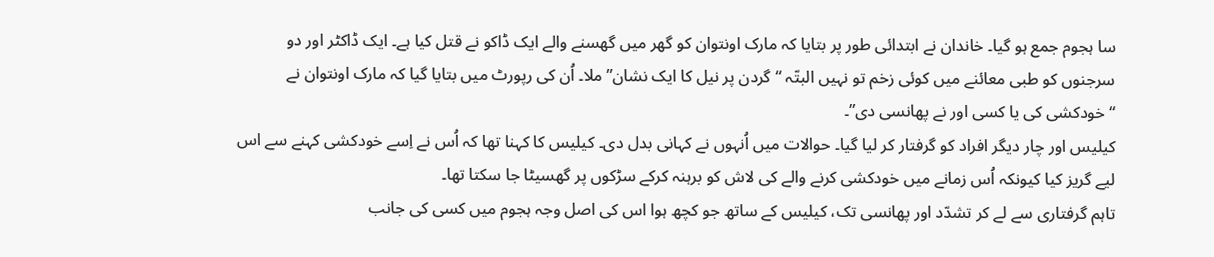سا ہجوم جمع ہو گیا۔ خاندان نے ابتدائی طور پر بتایا کہ مارک اونتوان کو گھر میں گھسنے والے ایک ڈاکو نے قتل کیا ہے۔ ایک ڈاکٹر اور دو سرجنوں کو طبی معائنے میں کوئی زخم تو نہیں البتّہ “گردن پر نیل کا ایک نشان” ملا۔ اُن کی رپورٹ میں بتایا گیا کہ مارک اونتوان نے “خودکشی کی یا کسی اور نے پھانسی دی”۔
کیلیس اور چار دیگر افراد کو گرفتار کر لیا گیا۔ حوالات میں اُنہوں نے کہانی بدل دی۔ کیلیس کا کہنا تھا کہ اُس نے اِسے خودکشی کہنے سے اس لیے گریز کیا کیونکہ اُس زمانے میں خودکشی کرنے والے کی لاش کو برہنہ کرکے سڑکوں پر گھسیٹا جا سکتا تھا۔
تاہم گرفتاری سے لے کر تشدّد اور پھانسی تک، کیلیس کے ساتھ جو کچھ ہوا اس کی اصل وجہ ہجوم میں کسی کی جانب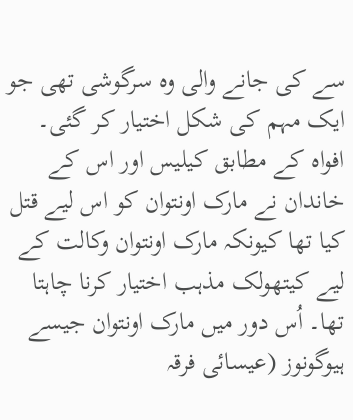سے کی جانے والی وہ سرگوشی تھی جو ایک مہم کی شکل اختیار کر گئی۔ افواہ کے مطابق کیلیس اور اس کے خاندان نے مارک اونتوان کو اس لیے قتل کیا تھا کیونکہ مارک اونتوان وکالت کے لیے کیتھولک مذہب اختیار کرنا چاہتا تھا۔ اُس دور میں مارک اونتوان جیسے ہیوگونوز (عیسائی فرقہ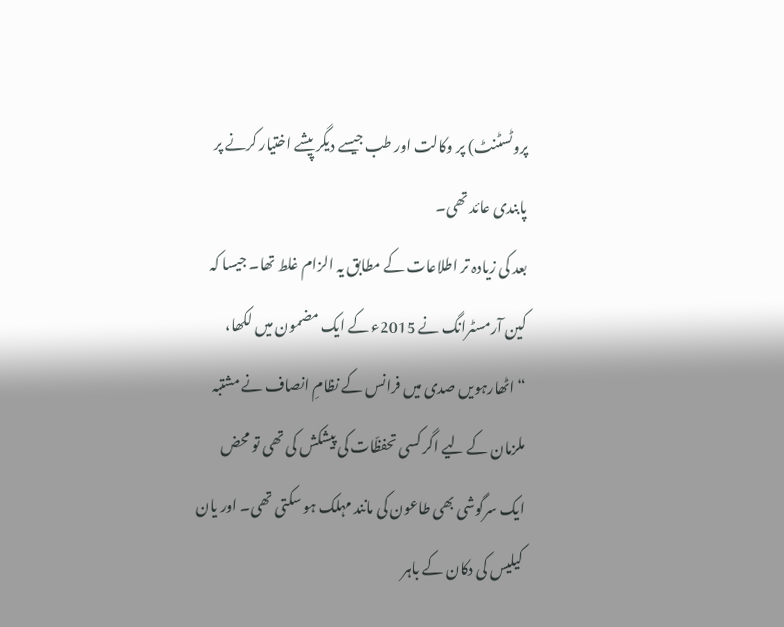پروٹسٹنٹ) پر وکالت اور طب جیسے دیگر پیشے اختیار کرنے پر پابندی عائد تھی۔
بعد کی زیادہ تر اطلاعات کے مطابق یہ الزام غلط تھا۔ جیسا کہ کین آرمسٹرانگ نے 2015ء کے ایک مضمون میں لکھا، “اٹھارہویں صدی میں فرانس کے نظامِ انصاف نے مشتبہ ملزمان کے لیے اگر کسی تحفظّات کی پیشکش کی تھی تو محض ایک سرگوشی بھی طاعون کی مانند مہلک ہو سکتی تھی۔ اور یان کیلیس کی دکان کے باہر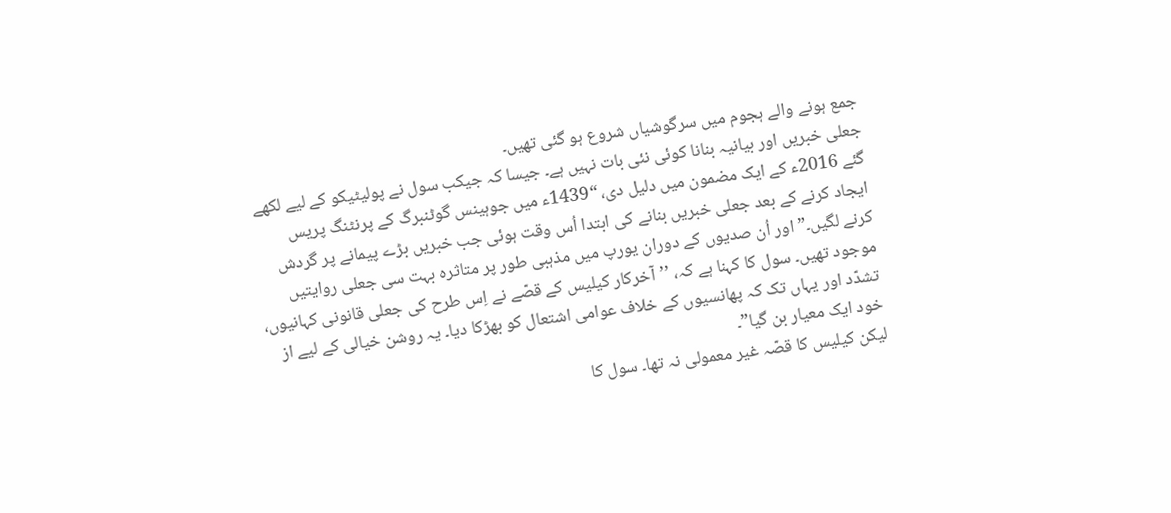جمع ہونے والے ہجوم میں سرگوشیاں شروع ہو گئی تھیں۔
جعلی خبریں اور بیانیہ بنانا کوئی نئی بات نہیں ہے۔ جیسا کہ جیکب سول نے پولیٹیکو کے لیے لکھے گئے 2016ء کے ایک مضمون میں دلیل دی، “1439ء میں جوہینس گوٹنبرگ کے پرنٹنگ پریس ایجاد کرنے کے بعد جعلی خبریں بنانے کی ابتدا اُس وقت ہوئی جب خبریں بڑے پیمانے پر گردش کرنے لگیں۔” اور اُن صدیوں کے دوران یورپ میں مذہبی طور پر متاثرہ بہت سی جعلی روایتیں موجود تھیں۔ سول کا کہنا ہے کہ، ’’آخرکار کیلیس کے قصّے نے اِس طرح کی جعلی قانونی کہانیوں، تشدّد اور یہاں تک کہ پھانسیوں کے خلاف عوامی اشتعال کو بھڑکا دیا۔ یہ روشن خیالی کے لیے از خود ایک معیار بن گیا”۔
لیکن کیلیس کا قصّہ غیر معمولی نہ تھا۔ سول کا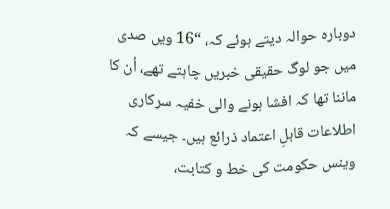دوبارہ حوالہ دیتے ہوئے کہ، “16 ویں صدی میں جو لوگ حقیقی خبریں چاہتے تھے، اُن کا ماننا تھا کہ افشا ہونے والی خفیہ سرکاری اطلاعات قابلِ اعتماد ذرائع ہیں۔ جیسے کہ وینس حکومت کی خط و کتابت،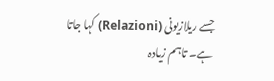جسے ریلازیونی (Relazioni) کہا جاتا ہے۔ تاہم زیادہ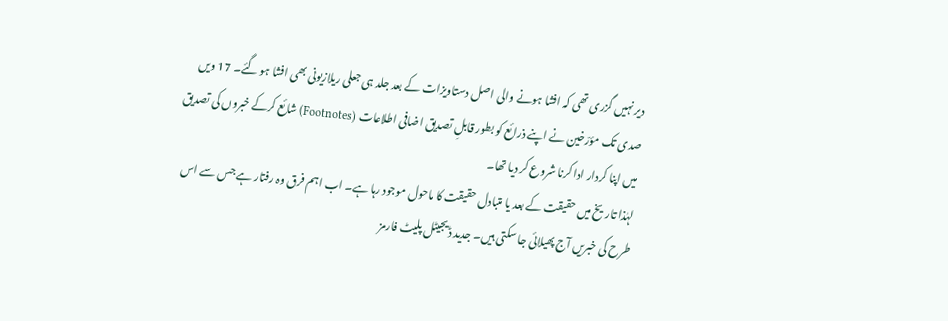دیر نہیں گزری تھی کہ افشا ہونے والی اصل دستاویزات کے بعد جلد ہی جعلی ریلازیونی بھی افشا ہو گئے۔ 17 ویں صدی تک مؤرّخین نے اپنے ذرائع کو بطور قابلِ تصدیق اضافی اطلاعات (Footnotes) شائع کرکے خبروں کی تصدیق میں اپنا کردار ادا کرنا شروع کر دیا تھا۔
لہٰذا تاریخ میں حقیقت کے بعد یا متبادل حقیقت کا ماحول موجود رہا ہے۔ اب اہم فرق وہ رفتار ہے جس سے اس طرح کی خبریں آج پھیلائی جا سکتی ہیں۔ جدید ڈیجیٹل پلیٹ فارمز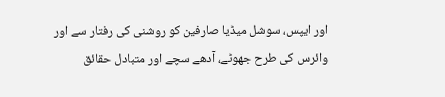اور ایپس، سوشل میڈیا صارفین کو روشنی کی رفتار سے اور وائرس کی طرح جھوٹے، آدھے سچے اور متبادل حقائق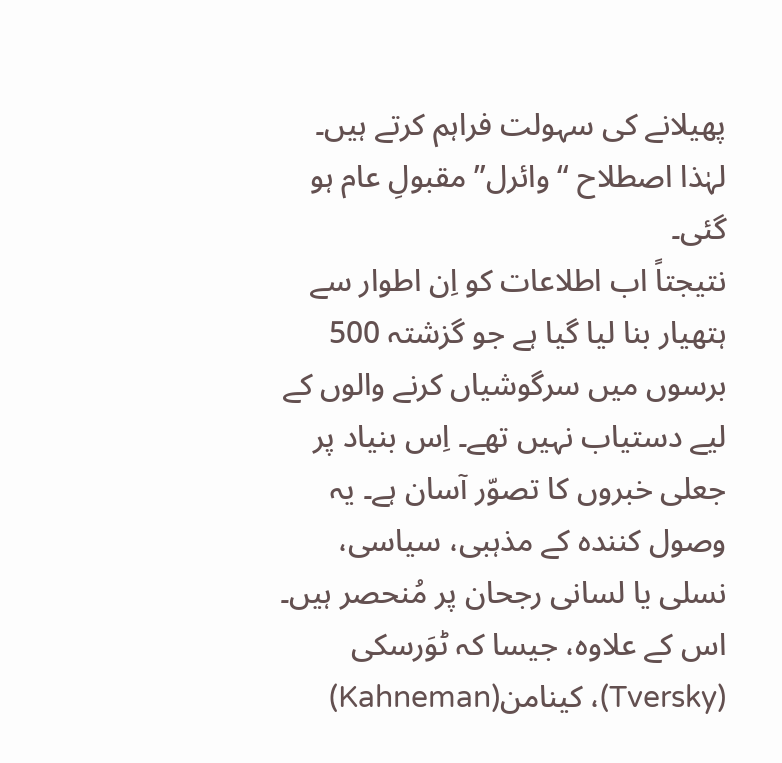پھیلانے کی سہولت فراہم کرتے ہیں۔ لہٰذا اصطلاح “وائرل” مقبولِ عام ہو گئی۔
نتیجتاً اب اطلاعات کو اِن اطوار سے ہتھیار بنا لیا گیا ہے جو گزشتہ 500 برسوں میں سرگوشیاں کرنے والوں کے لیے دستیاب نہیں تھے۔ اِس بنیاد پر جعلی خبروں کا تصوّر آسان ہے۔ یہ وصول کنندہ کے مذہبی، سیاسی، نسلی یا لسانی رجحان پر مُنحصر ہیں۔ اس کے علاوہ، جیسا کہ ٹوَرسکی (Tversky)، کینامن(Kahneman)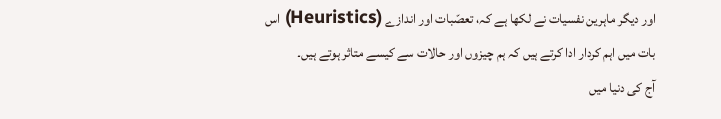اور دیگر ماہرین نفسیات نے لکھا ہے کہ، تعصّبات اور اندازے (Heuristics) اس بات میں اہم کردار ادا کرتے ہیں کہ ہم چیزوں اور حالات سے کیسے متاثر ہوتے ہیں۔
آج کی دنیا میں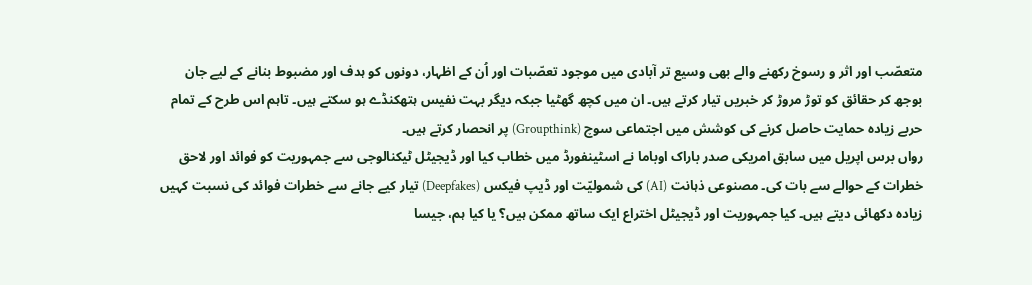متعصّب اور اثر و رسوخ رکھنے والے بھی وسیع تر آبادی میں موجود تعصّبات اور اُن کے اظہار، دونوں کو ہدف اور مضبوط بنانے کے لیے جان بوجھ کر حقائق کو توڑ مروڑ کر خبریں تیار کرتے ہیں۔ ان میں کچھ گھٹیا جبکہ دیگر بہت نفیس ہتھکنڈے ہو سکتے ہیں۔ تاہم اس طرح کے تمام حربے زیادہ حمایت حاصل کرنے کی کوشش میں اجتماعی سوچ (Groupthink) پر انحصار کرتے ہیں۔
رواں برس اپریل میں سابق امریکی صدر باراک اوباما نے اسٹینفورڈ میں خطاب کیا اور ڈیجیٹل ٹیکنالوجی سے جمہوریت کو فوائد اور لاحق خطرات کے حوالے سے بات کی۔ مصنوعی ذہانت (AI) کی شمولیّت اور ڈیپ فیکس (Deepfakes) تیار کیے جانے سے خطرات فوائد کی نسبت کہیں زیادہ دکھائی دیتے ہیں۔ کیا جمہوریت اور ڈیجیٹل اختراع ایک ساتھ ممکن ہیں؟ یا کیا ہم، جیسا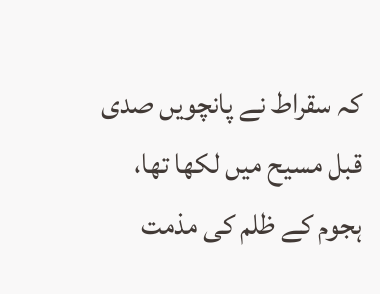کہ سقراط نے پانچویں صدی قبل مسیح میں لکھا تھا، ہجوم کے ظلم کی مذمت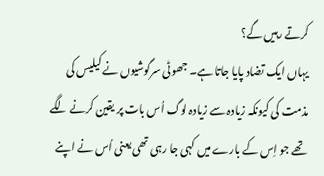کرتے رہیں گے؟
یہاں ایک تضاد پایا جاتا ہے۔ جھوٹی سرگوشیوں نے کیلیس کی مذمت کی کیونکہ زیادہ سے زیادہ لوگ اُس بات پر یقین کرنے لگے تھے جو اِس کے بارے میں کہی جا رہی تھی یعنی اُس نے اپنے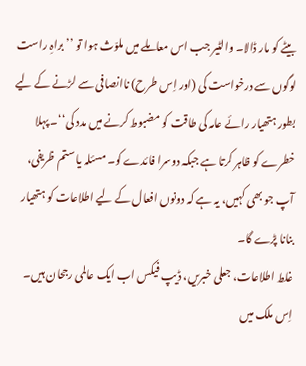بیٹے کو مار ڈالا۔ والٹیر جب اس معاملے میں ملوّث ہوا تو ’’براہِ راست لوگوں سے درخواست کی (اور اِس طرح) ناانصافی سے لڑنے کے لیے بطور ہتھیار رائے عامہ کی طاقت کو مضبوط کرنے میں مدد کی‘‘۔ پہلا خطرے کو ظاہر کرتا ہے جبکہ دوسرا فائدے کو۔ مسئلہ یا ستم ظریفی، آپ جو بھی کہیں، یہ ہے کہ دونوں افعال کے لیے اطلاعات کو ہتھیار بنانا پڑے گا۔
غلط اطلاعات، جعلی خبریں، ڈیپ فیکس اب ایک عالمی رجحان ہیں۔ اِس ملک میں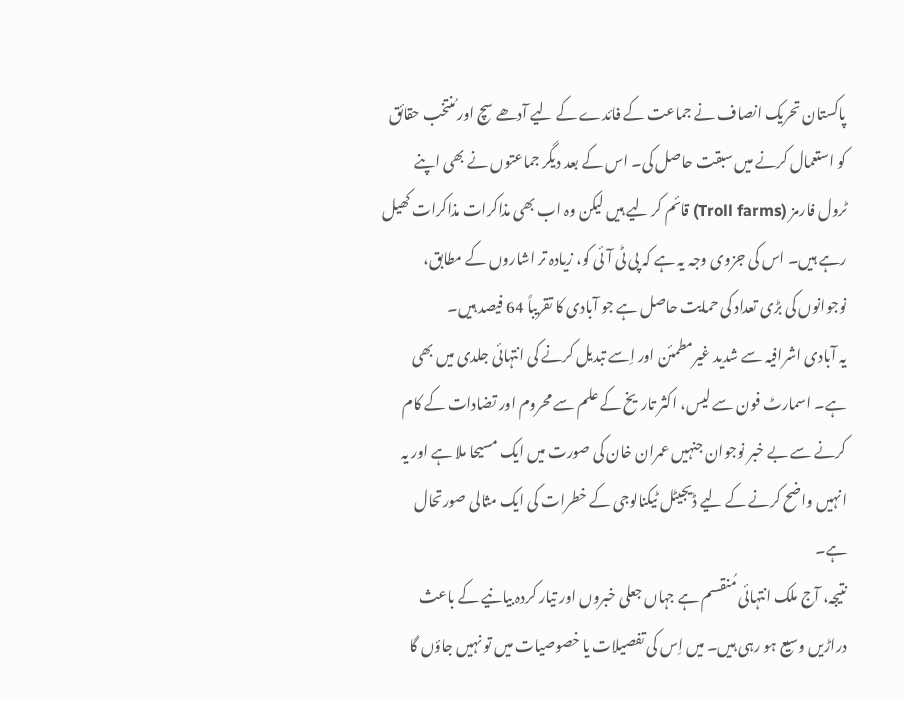پاکستان تحریک انصاف نے جماعت کے فائدے کے لیے آدھے سچ اور مُنتخب حقائق کو استعمال کرنے میں سبقت حاصل کی۔ اس کے بعد دیگر جماعتوں نے بھی اپنے ٹرول فارمز (Troll farms) قائم کر لیے ہیں لیکن وہ اب بھی مذاکرات مذاکرات کھیل رہے ہیں۔ اس کی جزوی وجہ یہ ہے کہ پی ٹی آئی کو، زیادہ تر اشاروں کے مطابق، نوجوانوں کی بڑی تعداد کی حمایت حاصل ہے جو آبادی کا تقریباً 64 فیصد ہیں۔
یہ آبادی اشرافیہ سے شدید غیرمطمئن اور اِسے تبدیل کرنے کی انتہائی جلدی میں بھی ہے۔ اسمارٹ فون سے لیس، اکثر تاریخ کے علم سے محروم اور تضادات کے کام کرنے سے بے خبر نوجوان جنہیں عمران خان کی صورت میں ایک مسیحا ملا ہے اور یہ انہیں واضح کرنے کے لیے ڈیجیٹل ٹیکنالوجی کے خطرات کی ایک مثالی صورتحال ہے۔
نتیجہ، آج ملک انتہائی مُنقسم ہے جہاں جعلی خبروں اور تیار کردہ بیانیے کے باعث دراڑیں وسیع ہو رہی ہیں۔ میں اِس کی تفصیلات یا خصوصیات میں تو نہیں جاؤں گا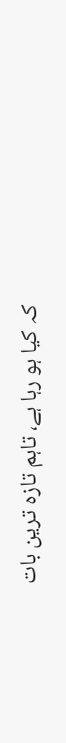کہ کیا ہو رہا ہے، تاہم تازہ ترین بات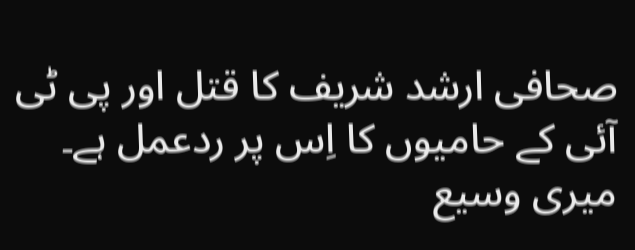صحافی ارشد شریف کا قتل اور پی ٹی آئی کے حامیوں کا اِس پر ردعمل ہے۔ میری وسیع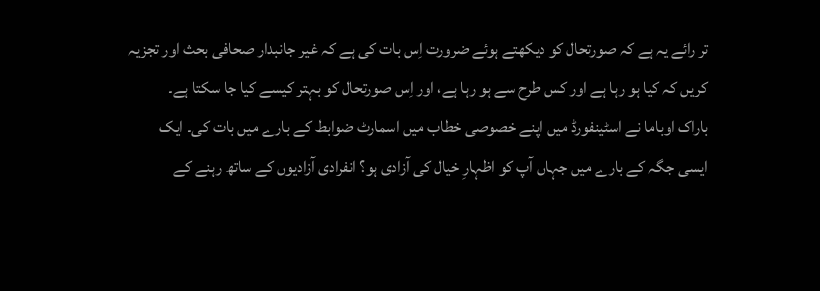تر رائے یہ ہے کہ صورتحال کو دیکھتے ہوئے ضرورت اِس بات کی ہے کہ غیر جانبدار صحافی بحث اور تجزیہ کریں کہ کیا ہو رہا ہے اور کس طرح سے ہو رہا ہے، اور اِس صورتحال کو بہتر کیسے کیا جا سکتا ہے۔
باراک اوباما نے اسٹینفورڈ میں اپنے خصوصی خطاب میں اسمارٹ ضوابط کے بارے میں بات کی۔ ایک ایسی جگہ کے بارے میں جہاں آپ کو اظہارِ خیال کی آزادی ہو؟ انفرادی آزادیوں کے ساتھ رہنے کے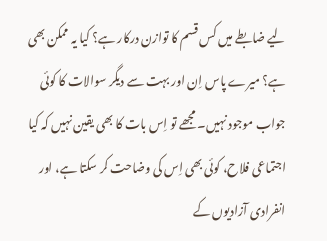لیے ضابطے میں کس قسم کا توازن درکار ہے؟ کیا یہ ممکن بھی ہے؟ میرے پاس اِن اور بہت سے دیگر سوالات کا کوئی جواب موجود نہیں۔ مجھے تو اِس بات کا بھی یقین نہیں کہ کیا اجتماعی فلاح، کوئی بھی اِس کی وضاحت کر سکتا ہے، اور انفرادی آزادیوں کے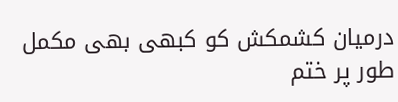درمیان کشمکش کو کبھی بھی مکمل طور پر ختم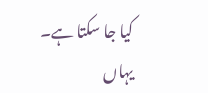کیا جا سکتا ہے۔
یہاں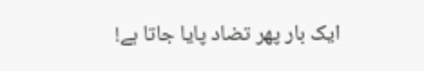ایک بار پھر تضاد پایا جاتا ہے!